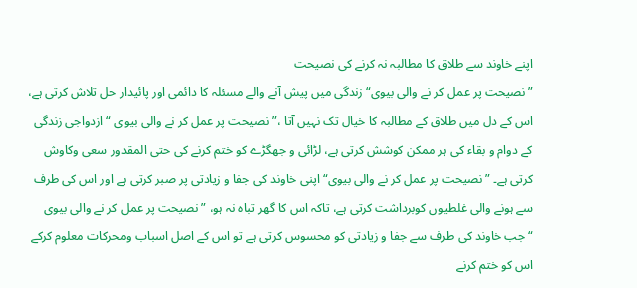اپنے خاوند سے طلاق کا مطالبہ نہ کرنے کی نصیحت
”نصیحت پر عمل کر نے والی بیوی“ زندگی میں پیش آنے والے مسئلہ کا دائمی اور پائیدار حل تلاش کرتی ہے، اس کے دل میں طلاق کے مطالبہ کا خیال تک نہیں آتا ،”نصیحت پر عمل کر نے والی بیوی “ ازدواجی زندگی کے دوام و بقاء کی ہر ممکن کوشش کرتی ہے، لڑائی و جھگڑے کو ختم کرنے کی حتی المقدور سعی وکاوش کرتی ہے۔ ”نصیحت پر عمل کر نے والی بیوی“ اپنی خاوند کی جفا و زیادتی پر صبر کرتی ہے اور اس کی طرف سے ہونے والی غلطیوں کوبرداشت کرتی ہے، تاکہ اس کا گھر تباہ نہ ہو، ”نصیحت پر عمل کر نے والی بیوی “جب خاوند کی طرف سے جفا و زیادتی کو محسوس کرتی ہے تو اس کے اصل اسباب ومحرکات معلوم کرکے اس کو ختم کرنے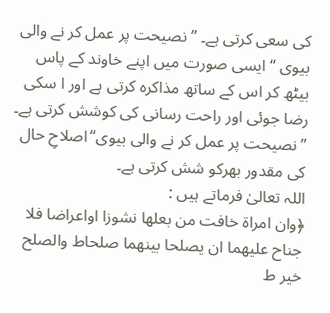کی سعی کرتی ہے۔ ”نصیحت پر عمل کر نے والی بیوی “ ایسی صورت میں اپنے خاوند کے پاس بیٹھ کر اس کے ساتھ مذاکرہ کرتی ہے اور ا سکی رضا جوئی اور راحت رسانی کی کوشش کرتی ہے۔
”نصیحت پر عمل کر نے والی بیوی“اصلاحِ حال کی مقدور بھرکو شش کرتی ہے۔
اللہ تعالیٰ فرماتے ہیں :
﴿وان امراة خافت من بعلھا نشوزا اواعراضا فلا جناح علیھما ان یصلحا بینھما صلحاط والصلح خیر ط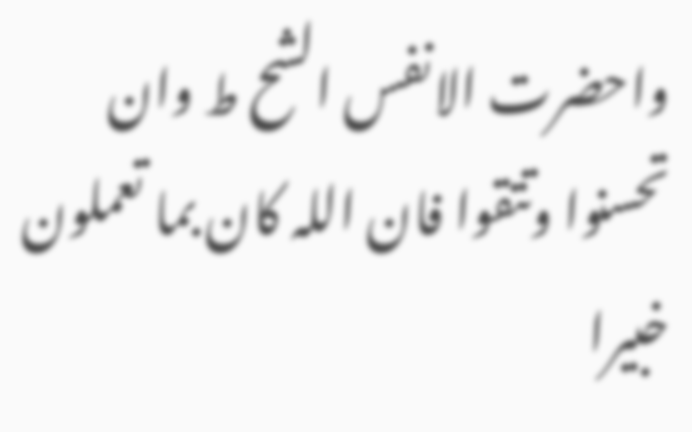واحضرت الانفس الشح ط وان تحسنوا وتتقوا فان اللہ کان بما تعملون خبیرا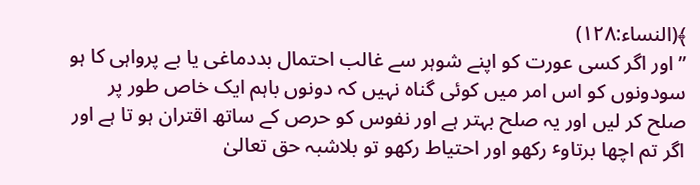﴾(النساء:۱۲۸)
”اور اگر کسی عورت کو اپنے شوہر سے غالب احتمال بددماغی یا بے پرواہی کا ہو سودونوں کو اس امر میں کوئی گناہ نہیں کہ دونوں باہم ایک خاص طور پر صلح کر لیں اور یہ صلح بہتر ہے اور نفوس کو حرص کے ساتھ اقتران ہو تا ہے اور اگر تم اچھا برتاوٴ رکھو اور احتیاط رکھو تو بلاشبہ حق تعالیٰ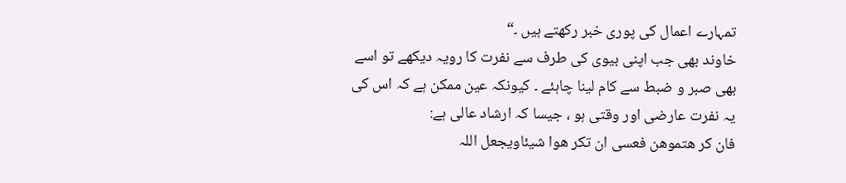تمہارے اعمال کی پوری خبر رکھتے ہیں ۔“
خاوند بھی جب اپنی بیوی کی طرف سے نفرت کا رویہ دیکھے تو اسے بھی صبر و ضبط سے کام لینا چاہئے ۔ کیونکہ عین ممکن ہے کہ اس کی یہ نفرت عارضی اور وقتی ہو ، جیسا کہ ارشاد عالی ہے:
فان کر ھتموھن فعسی ان تکر ھوا شیئاویجعل اللہ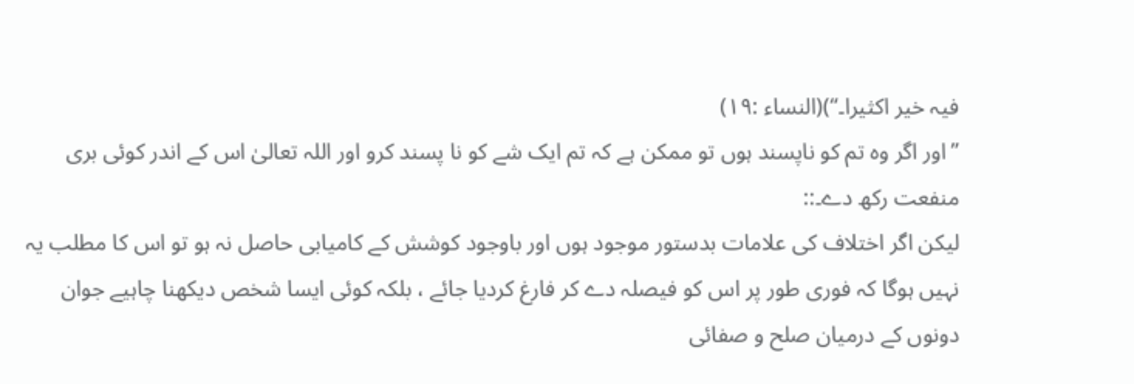فیہ خیر اکثیرا۔“)(النساء :۱۹)
”اور اگر وہ تم کو ناپسند ہوں تو ممکن ہے کہ تم ایک شے کو نا پسند کرو اور اللہ تعالیٰ اس کے اندر کوئی بری منفعت رکھ دے۔::
لیکن اگر اختلاف کی علامات بدستور موجود ہوں اور باوجود کوشش کے کامیابی حاصل نہ ہو تو اس کا مطلب یہ نہیں ہوگا کہ فوری طور پر اس کو فیصلہ دے کر فارغ کردیا جائے ، بلکہ کوئی ایسا شخص دیکھنا چاہیے جوان دونوں کے درمیان صلح و صفائی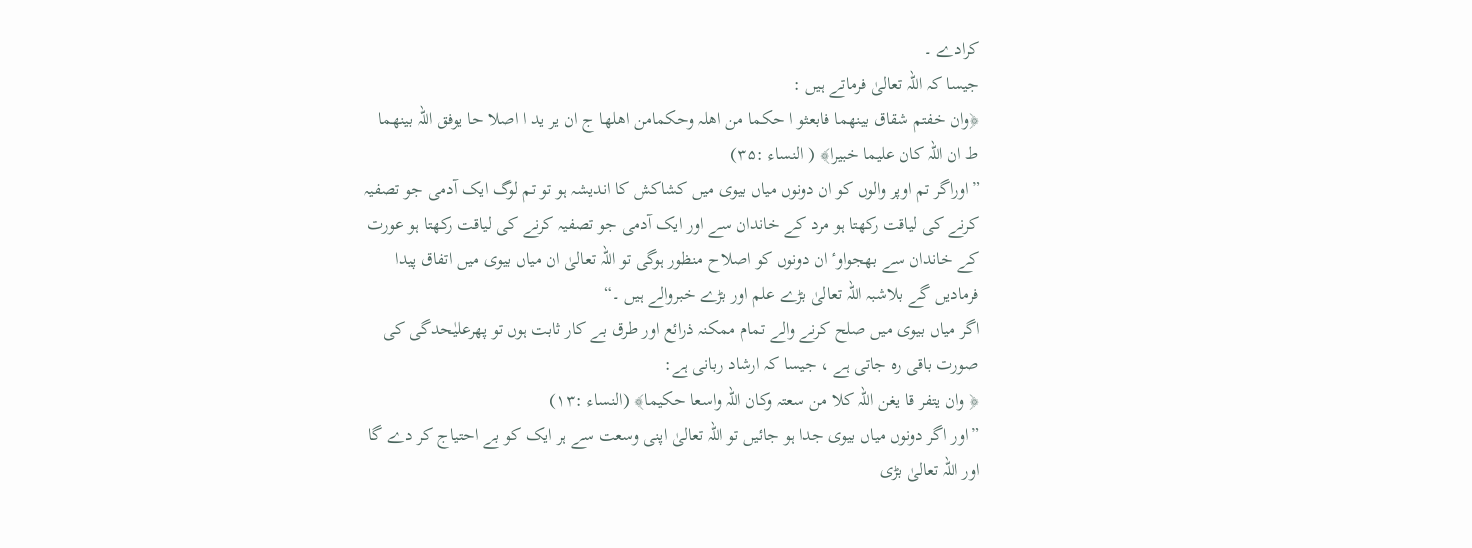کرادے ۔
جیسا کہ اللہ تعالیٰ فرماتے ہیں :
﴿وان خفتم شقاق بینھما فابعثو ا حکما من اھلہ وحکمامن اھلھا ج ان یر ید ا اصلا حا یوفق اللہ بینھما ط ان اللہ کان علیما خبیرا﴾ ( النساء :۳۵)
”اوراگر تم اوپر والوں کو ان دونوں میاں بیوی میں کشاکش کا اندیشہ ہو تو تم لوگ ایک آدمی جو تصفیہ کرنے کی لیاقت رکھتا ہو مرد کے خاندان سے اور ایک آدمی جو تصفیہ کرنے کی لیاقت رکھتا ہو عورت کے خاندان سے بھجواوٴ ان دونوں کو اصلاح منظور ہوگی تو اللہ تعالیٰ ان میاں بیوی میں اتفاق پیدا فرمادیں گے بلاشبہ اللہ تعالیٰ بڑے علم اور بڑے خبروالے ہیں ۔“
اگر میاں بیوی میں صلح کرنے والے تمام ممکنہ ذرائع اور طرق بے کار ثابت ہوں تو پھرعلیٰحدگی کی صورت باقی رہ جاتی ہے ، جیسا کہ ارشاد ربانی ہے:
﴿ وان یتفر قا یغن اللہ کلا من سعتہ وکان اللہ واسعا حکیما﴾ (النساء :۱۳)
”اور اگر دونوں میاں بیوی جدا ہو جائیں تو اللہ تعالیٰ اپنی وسعت سے ہر ایک کو بے احتیاج کر دے گا اور اللہ تعالیٰ بڑی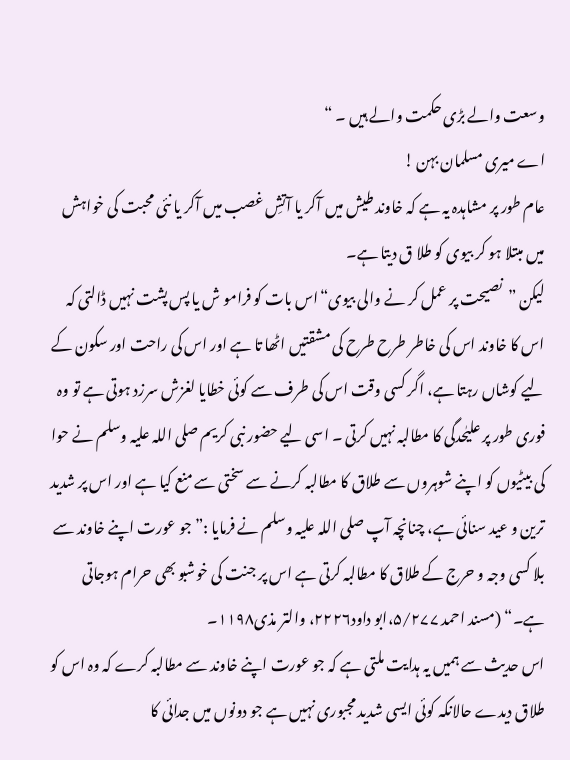وسعت والے بڑی حکمت والے ہیں ۔ “
اے میری مسلمان بہن !
عام طور پر مشاہدہ یہ ہے کہ خاوند طیش میں آکر یا آتشِ غصب میں آکر یا نئی محبت کی خواہش میں مبتلا ہو کر بیوی کو طلا ق دیتا ہے۔
لیکن ”نصیحت پر عمل کر نے والی بیوی“اس بات کو فرامو ش یا پس پشت نہیں ڈالتی کہ اس کا خاوند اس کی خاطر طرح طرح کی مشقتیں اٹھا تا ہے اور اس کی راحت اور سکون کے لیے کوشاں رہتا ہے، اگر کسی وقت اس کی طرف سے کوئی خطایا لغزش سرزد ہوتی ہے تو وہ فوری طور پر علیٰحدگی کا مطالبہ نہیں کرتی ۔ اسی لیے حضور نبی کریم صلی اللہ علیہ وسلم نے حوا کی بیٹیوں کو اپنے شوہروں سے طلاق کا مطالبہ کرنے سے سختی سے منع کیا ہے اور اس پر شدید ترین و عید سنائی ہے، چنانچہ آپ صلی اللہ علیہ وسلم نے فرمایا :”جو عورت اپنے خاوند سے بلا کسی وجہ و حرج کے طلاق کا مطالبہ کرتی ہے اس پر جنت کی خوشبو بھی حرام ہوجاتی ہے۔“ (مسند احمد ۵/۲۷۷،ابو داود۲۲۲۶، والتر مذی۱۱۹۸۔
اس حدیث سے ہمیں یہ ہدایت ملتی ہے کہ جو عورت اپنے خاوند سے مطالبہ کرے کہ وہ اس کو طلاق دیدے حالانکہ کوئی ایسی شدید مجبوری نہیں ہے جو دونوں میں جدائی کا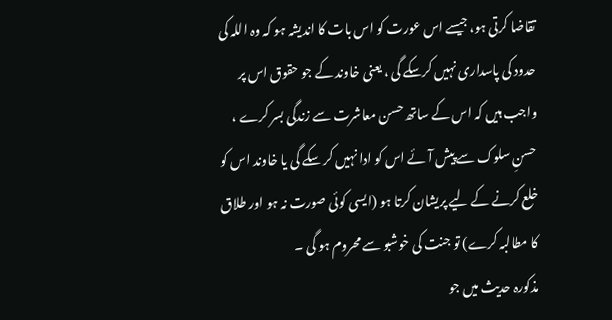تقاضا کرتی ہو، جیسے اس عورت کو اس بات کا اندیشہ ہو کہ وہ اللہ کی حدود کی پاسداری نہیں کرسکے گی ، یعنی خاوند کے جو حقوق اس پر واجب ہیں کہ اس کے ساتھ حسن معاشرت سے زندگی بسر کرے ، حسنِ سلوک سے پیش آئے اس کو ادا نہیں کر سکے گی یا خاوند اس کو خلع کرنے کے لیے پریشان کرتا ہو (ایسی کوئی صورت نہ ہو اور طلاق کا مطالبہ کرے) تو جنت کی خوشبو سے محروم ہو گی ۔
مذکورہ حدیث میں جو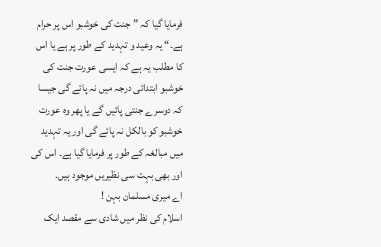فرمایا گیا کہ ” جنت کی خوشبو اس پر حرام ہے۔“ یہ وعید و تہدید کے طور پر ہے یا اس کا مطلب یہ ہے کہ ایسی عورت جنت کی خوشبو ابتدائی درجہ میں نہ پائے گی جیسا کہ دوسرے جنتی پائیں گے یا پھر وہ عورت خوشبو کو بالکل نہ پائے گی اور یہ تہدید میں مبالغہ کے طور پر فرمایا گیا ہے۔ اس کی اور بھی بہت سی نظیریں موجود ہیں۔
اے میری مسلمان بہن !
اسلام کی نظر میں شادی سے مقصد ایک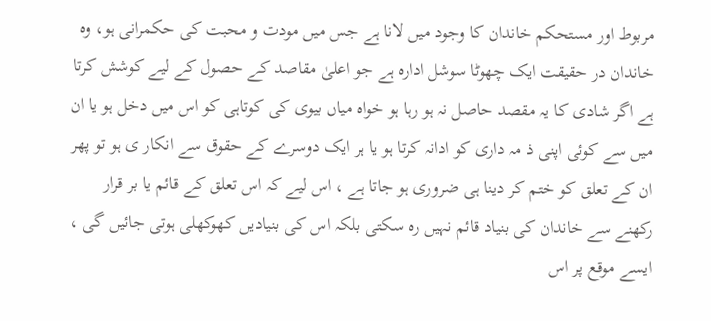مربوط اور مستحکم خاندان کا وجود میں لانا ہے جس میں مودت و محبت کی حکمرانی ہو، وہ خاندان در حقیقت ایک چھوٹا سوشل ادارہ ہے جو اعلیٰ مقاصد کے حصول کے لیے کوشش کرتا ہے اگر شادی کا یہ مقصد حاصل نہ ہو رہا ہو خواہ میاں بیوی کی کوتاہی کو اس میں دخل ہو یا ان میں سے کوئی اپنی ذ مہ داری کو ادانہ کرتا ہو یا ہر ایک دوسرے کے حقوق سے انکار ی ہو تو پھر ان کے تعلق کو ختم کر دینا ہی ضروری ہو جاتا ہے ، اس لیے کہ اس تعلق کے قائم یا بر قرار رکھنے سے خاندان کی بنیاد قائم نہیں رہ سکتی بلکہ اس کی بنیادیں کھوکھلی ہوتی جائیں گی ، ایسے موقع پر اس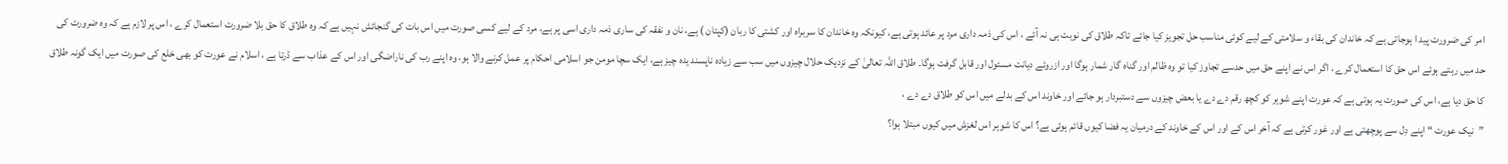امر کی ضرورت پید ا ہوجاتی ہے کہ خاندان کی بقاء و سلامتی کے لیے کوئی مناسب حل تجویز کیا جائے تاکہ طلاق کی نوبت ہی نہ آئے ، اس کی ذمہ داری مرد پر عائد ہوتی ہے، کیونکہ وہ خاندان کا سربراہ اور کشتی کا ربان (کپتان ) ہے، نان و نفقہ کی ساری ذمہ داری اسی پر ہے، مرد کے لیے کسی صورت میں اس بات کی گنجائش نہیں ہے کہ وہ طلاق کا حق بلا ضرورت استعمال کرے ، اس پر لازم ہے کہ وہ ضرورت کی حد میں رہتے ہوئے اس حق کا استعمال کرے ، اگر اس نے اپنے حق میں حدسے تجاوز کیا تو وہ ظالم اور گناہ گار شمار ہوگا اور ازروئے دیانت مسئول اور قابل گرفت ہوگا۔ طلاق اللہ تعالیٰ کے نزدیک حلال چیزوں میں سب سے زیادہ ناپسند یدہ چیز ہے، ایک سچا مومن جو اسلامی احکام پر عمل کرنے والا ہو، وہ اپنے رب کی ناراضگی اور اس کے عذاب سے ڈرتا ہے ، اسلام نے عورت کو بھی خلع کی صورت میں ایک گونہ طلاق کا حق دیا ہے، اس کی صورت یہ ہوتی ہے کہ عورت اپنے شوہر کو کچھ رقم دے دے یا بعض چیزوں سے دستبردار ہو جائے اور خاوند اس کے بدلے میں اس کو طلاق دے دے ،
”نیک عورت “ اپنے دِل سے پوچھتی ہے اور غور کرتی ہے کہ آخر اس کے اور اس کے خاوند کے درمیان یہ فضا کیوں قائم ہوئی ہے؟ اس کا شوہر اس لغزش میں کیوں مبتلا ہوا؟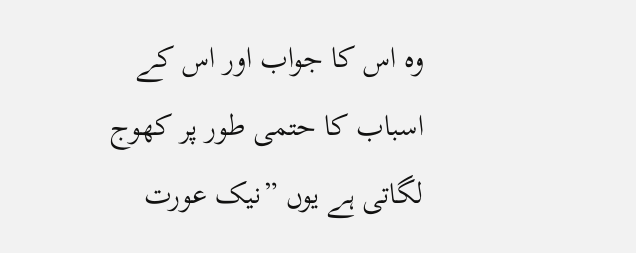وہ اس کا جواب اور اس کے اسباب کا حتمی طور پر کھوج لگاتی ہے یوں ”نیک عورت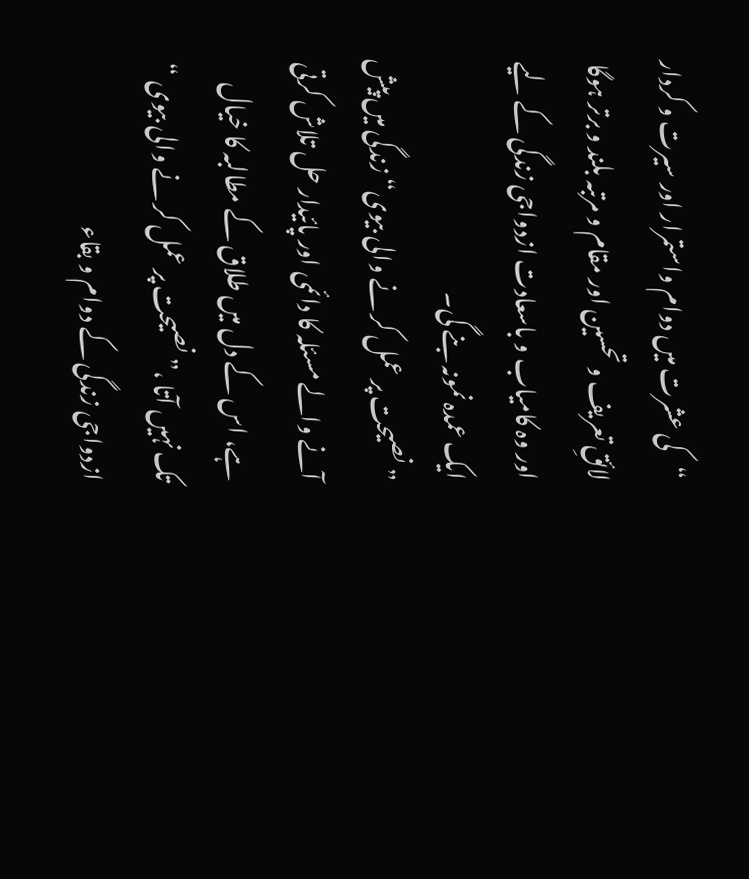“کی عشرت میں دوام واستمرار اور سیرت و کردار لائقِ تعریف و تحسین اور مقام و مرتبہ بلند و برتر ہوگا اور وہ کامیاب و باسعادت ازدواجی زندگی کے لیے ایک عمدہ نمونہ بنے گی۔
”نصیحت پر عمل کر نے والی بیوی“ زندگی میں پیش آنے والے مسئلہ کا دائمی اور پائیدار حل تلاش کرتی ہے، اس کے دل میں طلاق کے مطالبہ کا خیال تک نہیں آتا ،”نصیحت پر عمل کر نے والی بیوی “ ازدواجی زندگی کے دوام و بقاء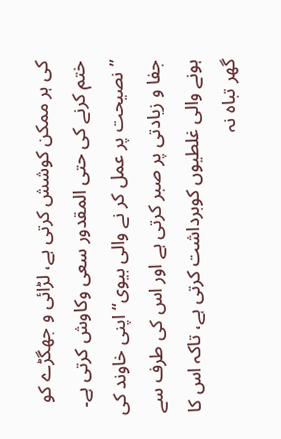کی ہر ممکن کوشش کرتی ہے، لڑائی و جھگڑے کو ختم کرنے کی حتی المقدور سعی وکاوش کرتی ہے۔ ”نصیحت پر عمل کر نے والی بیوی“ اپنی خاوند کی جفا و زیادتی پر صبر کرتی ہے اور اس کی طرف سے ہونے والی غلطیوں کوبرداشت کرتی ہے، تاکہ اس کا گھر تباہ نہ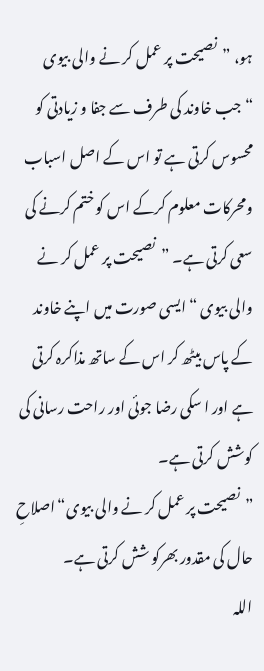ہو، ”نصیحت پر عمل کر نے والی بیوی “جب خاوند کی طرف سے جفا و زیادتی کو محسوس کرتی ہے تو اس کے اصل اسباب ومحرکات معلوم کرکے اس کو ختم کرنے کی سعی کرتی ہے۔ ”نصیحت پر عمل کر نے والی بیوی “ ایسی صورت میں اپنے خاوند کے پاس بیٹھ کر اس کے ساتھ مذاکرہ کرتی ہے اور ا سکی رضا جوئی اور راحت رسانی کی کوشش کرتی ہے۔
”نصیحت پر عمل کر نے والی بیوی“اصلاحِ حال کی مقدور بھرکو شش کرتی ہے۔
اللہ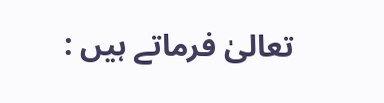تعالیٰ فرماتے ہیں :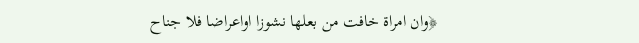﴿وان امراة خافت من بعلھا نشوزا اواعراضا فلا جناح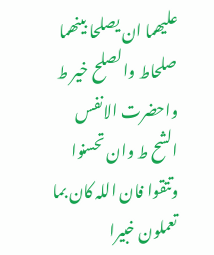علیھما ان یصلحا بینھما صلحاط والصلح خیر ط واحضرت الانفس الشح ط وان تحسنوا وتتقوا فان اللہ کان بما تعملون خبیرا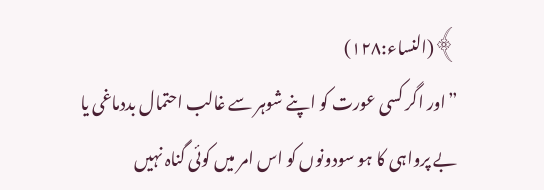﴾(النساء:۱۲۸)
”اور اگر کسی عورت کو اپنے شوہر سے غالب احتمال بددماغی یا بے پرواہی کا ہو سودونوں کو اس امر میں کوئی گناہ نہیں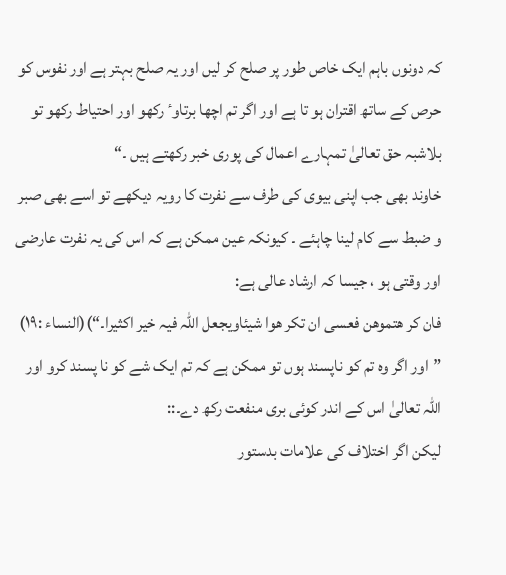کہ دونوں باہم ایک خاص طور پر صلح کر لیں اور یہ صلح بہتر ہے اور نفوس کو حرص کے ساتھ اقتران ہو تا ہے اور اگر تم اچھا برتاوٴ رکھو اور احتیاط رکھو تو بلاشبہ حق تعالیٰ تمہارے اعمال کی پوری خبر رکھتے ہیں ۔“
خاوند بھی جب اپنی بیوی کی طرف سے نفرت کا رویہ دیکھے تو اسے بھی صبر و ضبط سے کام لینا چاہئے ۔ کیونکہ عین ممکن ہے کہ اس کی یہ نفرت عارضی اور وقتی ہو ، جیسا کہ ارشاد عالی ہے:
فان کر ھتموھن فعسی ان تکر ھوا شیئاویجعل اللہ فیہ خیر اکثیرا۔“)(النساء :۱۹)
”اور اگر وہ تم کو ناپسند ہوں تو ممکن ہے کہ تم ایک شے کو نا پسند کرو اور اللہ تعالیٰ اس کے اندر کوئی بری منفعت رکھ دے۔::
لیکن اگر اختلاف کی علامات بدستور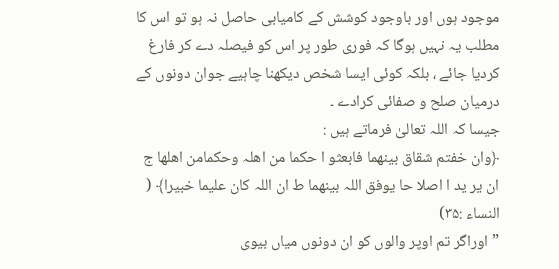موجود ہوں اور باوجود کوشش کے کامیابی حاصل نہ ہو تو اس کا مطلب یہ نہیں ہوگا کہ فوری طور پر اس کو فیصلہ دے کر فارغ کردیا جائے ، بلکہ کوئی ایسا شخص دیکھنا چاہیے جوان دونوں کے درمیان صلح و صفائی کرادے ۔
جیسا کہ اللہ تعالیٰ فرماتے ہیں :
﴿وان خفتم شقاق بینھما فابعثو ا حکما من اھلہ وحکمامن اھلھا ج ان یر ید ا اصلا حا یوفق اللہ بینھما ط ان اللہ کان علیما خبیرا﴾ ( النساء :۳۵)
”اوراگر تم اوپر والوں کو ان دونوں میاں بیوی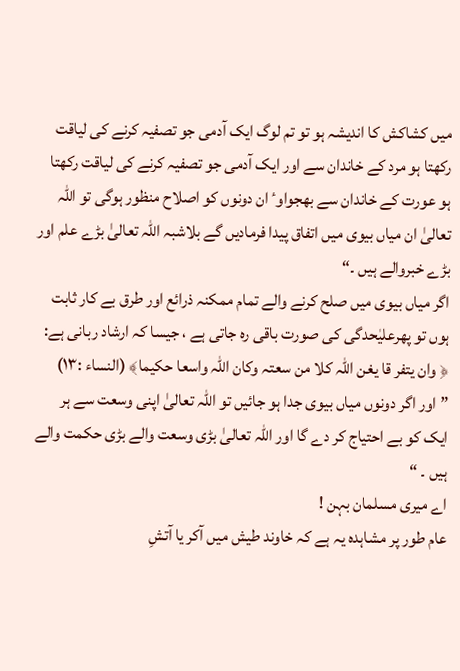میں کشاکش کا اندیشہ ہو تو تم لوگ ایک آدمی جو تصفیہ کرنے کی لیاقت رکھتا ہو مرد کے خاندان سے اور ایک آدمی جو تصفیہ کرنے کی لیاقت رکھتا ہو عورت کے خاندان سے بھجواوٴ ان دونوں کو اصلاح منظور ہوگی تو اللہ تعالیٰ ان میاں بیوی میں اتفاق پیدا فرمادیں گے بلاشبہ اللہ تعالیٰ بڑے علم اور بڑے خبروالے ہیں ۔“
اگر میاں بیوی میں صلح کرنے والے تمام ممکنہ ذرائع اور طرق بے کار ثابت ہوں تو پھرعلیٰحدگی کی صورت باقی رہ جاتی ہے ، جیسا کہ ارشاد ربانی ہے:
﴿ وان یتفر قا یغن اللہ کلا من سعتہ وکان اللہ واسعا حکیما﴾ (النساء :۱۳)
”اور اگر دونوں میاں بیوی جدا ہو جائیں تو اللہ تعالیٰ اپنی وسعت سے ہر ایک کو بے احتیاج کر دے گا اور اللہ تعالیٰ بڑی وسعت والے بڑی حکمت والے ہیں ۔ “
اے میری مسلمان بہن !
عام طور پر مشاہدہ یہ ہے کہ خاوند طیش میں آکر یا آتشِ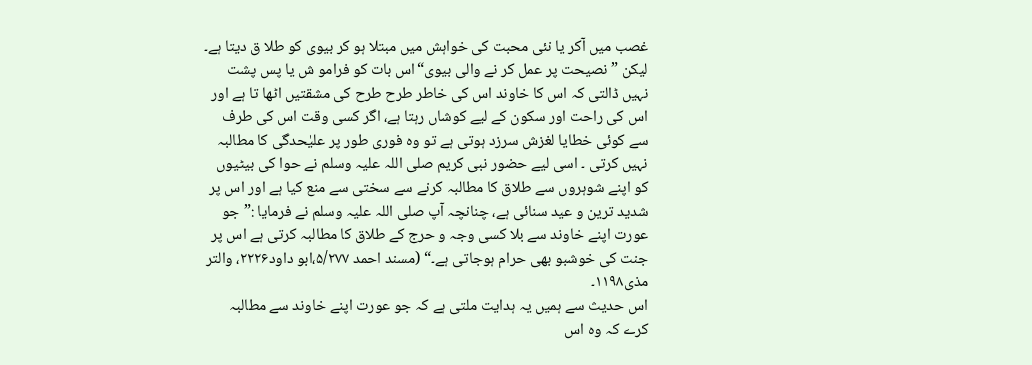غصب میں آکر یا نئی محبت کی خواہش میں مبتلا ہو کر بیوی کو طلا ق دیتا ہے۔
لیکن ”نصیحت پر عمل کر نے والی بیوی“اس بات کو فرامو ش یا پس پشت نہیں ڈالتی کہ اس کا خاوند اس کی خاطر طرح طرح کی مشقتیں اٹھا تا ہے اور اس کی راحت اور سکون کے لیے کوشاں رہتا ہے، اگر کسی وقت اس کی طرف سے کوئی خطایا لغزش سرزد ہوتی ہے تو وہ فوری طور پر علیٰحدگی کا مطالبہ نہیں کرتی ۔ اسی لیے حضور نبی کریم صلی اللہ علیہ وسلم نے حوا کی بیٹیوں کو اپنے شوہروں سے طلاق کا مطالبہ کرنے سے سختی سے منع کیا ہے اور اس پر شدید ترین و عید سنائی ہے، چنانچہ آپ صلی اللہ علیہ وسلم نے فرمایا :”جو عورت اپنے خاوند سے بلا کسی وجہ و حرج کے طلاق کا مطالبہ کرتی ہے اس پر جنت کی خوشبو بھی حرام ہوجاتی ہے۔“ (مسند احمد ۵/۲۷۷،ابو داود۲۲۲۶، والتر مذی۱۱۹۸۔
اس حدیث سے ہمیں یہ ہدایت ملتی ہے کہ جو عورت اپنے خاوند سے مطالبہ کرے کہ وہ اس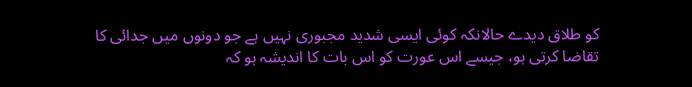کو طلاق دیدے حالانکہ کوئی ایسی شدید مجبوری نہیں ہے جو دونوں میں جدائی کا تقاضا کرتی ہو، جیسے اس عورت کو اس بات کا اندیشہ ہو کہ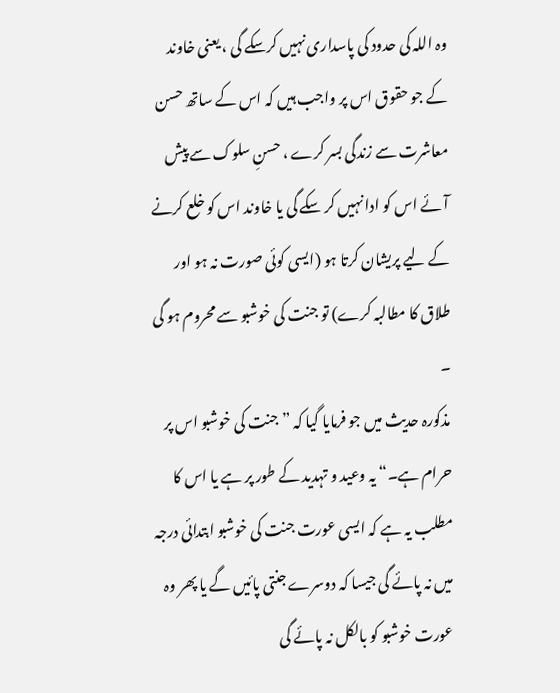وہ اللہ کی حدود کی پاسداری نہیں کرسکے گی ، یعنی خاوند کے جو حقوق اس پر واجب ہیں کہ اس کے ساتھ حسن معاشرت سے زندگی بسر کرے ، حسنِ سلوک سے پیش آئے اس کو ادا نہیں کر سکے گی یا خاوند اس کو خلع کرنے کے لیے پریشان کرتا ہو (ایسی کوئی صورت نہ ہو اور طلاق کا مطالبہ کرے) تو جنت کی خوشبو سے محروم ہو گی ۔
مذکورہ حدیث میں جو فرمایا گیا کہ ” جنت کی خوشبو اس پر حرام ہے۔“ یہ وعید و تہدید کے طور پر ہے یا اس کا مطلب یہ ہے کہ ایسی عورت جنت کی خوشبو ابتدائی درجہ میں نہ پائے گی جیسا کہ دوسرے جنتی پائیں گے یا پھر وہ عورت خوشبو کو بالکل نہ پائے گی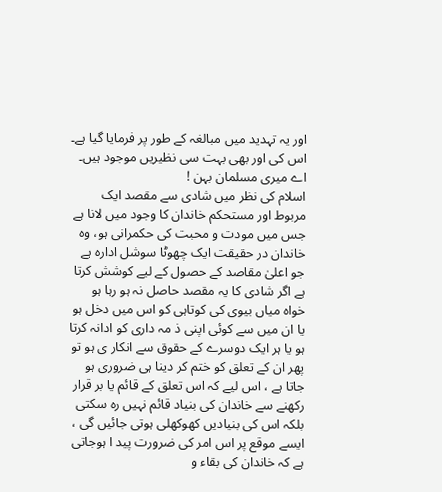اور یہ تہدید میں مبالغہ کے طور پر فرمایا گیا ہے۔ اس کی اور بھی بہت سی نظیریں موجود ہیں۔
اے میری مسلمان بہن !
اسلام کی نظر میں شادی سے مقصد ایک مربوط اور مستحکم خاندان کا وجود میں لانا ہے جس میں مودت و محبت کی حکمرانی ہو، وہ خاندان در حقیقت ایک چھوٹا سوشل ادارہ ہے جو اعلیٰ مقاصد کے حصول کے لیے کوشش کرتا ہے اگر شادی کا یہ مقصد حاصل نہ ہو رہا ہو خواہ میاں بیوی کی کوتاہی کو اس میں دخل ہو یا ان میں سے کوئی اپنی ذ مہ داری کو ادانہ کرتا ہو یا ہر ایک دوسرے کے حقوق سے انکار ی ہو تو پھر ان کے تعلق کو ختم کر دینا ہی ضروری ہو جاتا ہے ، اس لیے کہ اس تعلق کے قائم یا بر قرار رکھنے سے خاندان کی بنیاد قائم نہیں رہ سکتی بلکہ اس کی بنیادیں کھوکھلی ہوتی جائیں گی ، ایسے موقع پر اس امر کی ضرورت پید ا ہوجاتی ہے کہ خاندان کی بقاء و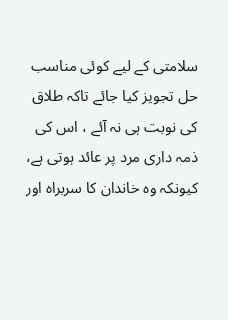سلامتی کے لیے کوئی مناسب حل تجویز کیا جائے تاکہ طلاق کی نوبت ہی نہ آئے ، اس کی ذمہ داری مرد پر عائد ہوتی ہے، کیونکہ وہ خاندان کا سربراہ اور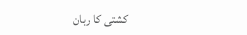کشتی کا ربان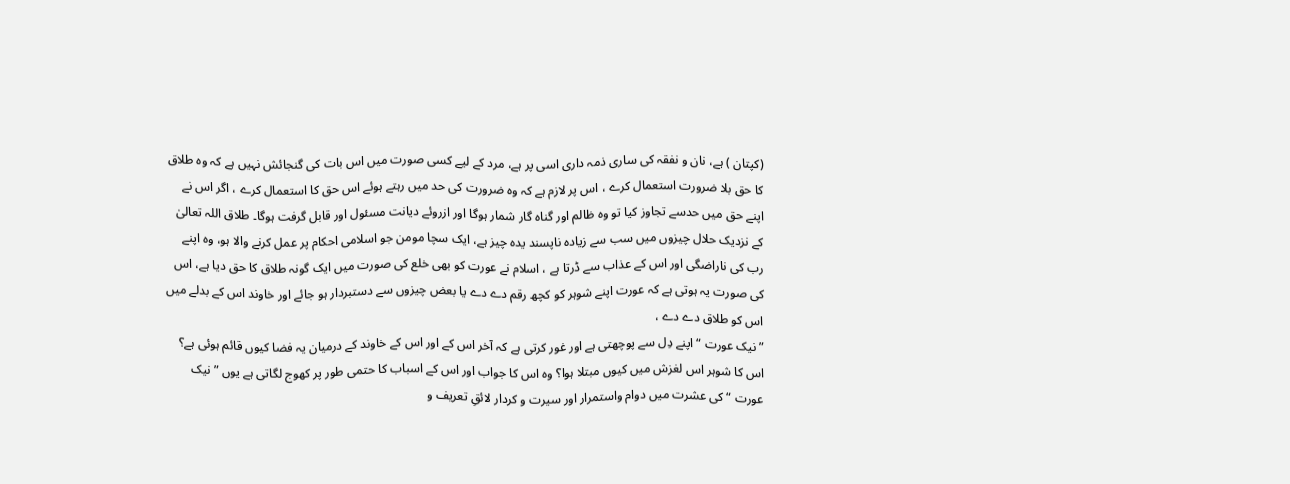(کپتان ) ہے، نان و نفقہ کی ساری ذمہ داری اسی پر ہے، مرد کے لیے کسی صورت میں اس بات کی گنجائش نہیں ہے کہ وہ طلاق کا حق بلا ضرورت استعمال کرے ، اس پر لازم ہے کہ وہ ضرورت کی حد میں رہتے ہوئے اس حق کا استعمال کرے ، اگر اس نے اپنے حق میں حدسے تجاوز کیا تو وہ ظالم اور گناہ گار شمار ہوگا اور ازروئے دیانت مسئول اور قابل گرفت ہوگا۔ طلاق اللہ تعالیٰ کے نزدیک حلال چیزوں میں سب سے زیادہ ناپسند یدہ چیز ہے، ایک سچا مومن جو اسلامی احکام پر عمل کرنے والا ہو، وہ اپنے رب کی ناراضگی اور اس کے عذاب سے ڈرتا ہے ، اسلام نے عورت کو بھی خلع کی صورت میں ایک گونہ طلاق کا حق دیا ہے، اس کی صورت یہ ہوتی ہے کہ عورت اپنے شوہر کو کچھ رقم دے دے یا بعض چیزوں سے دستبردار ہو جائے اور خاوند اس کے بدلے میں اس کو طلاق دے دے ،
”نیک عورت “ اپنے دِل سے پوچھتی ہے اور غور کرتی ہے کہ آخر اس کے اور اس کے خاوند کے درمیان یہ فضا کیوں قائم ہوئی ہے؟ اس کا شوہر اس لغزش میں کیوں مبتلا ہوا؟ وہ اس کا جواب اور اس کے اسباب کا حتمی طور پر کھوج لگاتی ہے یوں ”نیک عورت “کی عشرت میں دوام واستمرار اور سیرت و کردار لائقِ تعریف و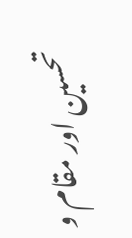تحسین اور مقام و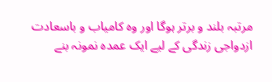مرتبہ بلند و برتر ہوگا اور وہ کامیاب و باسعادت ازدواجی زندگی کے لیے ایک عمدہ نمونہ بنے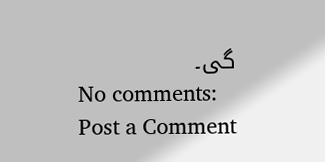گی۔
No comments:
Post a Comment